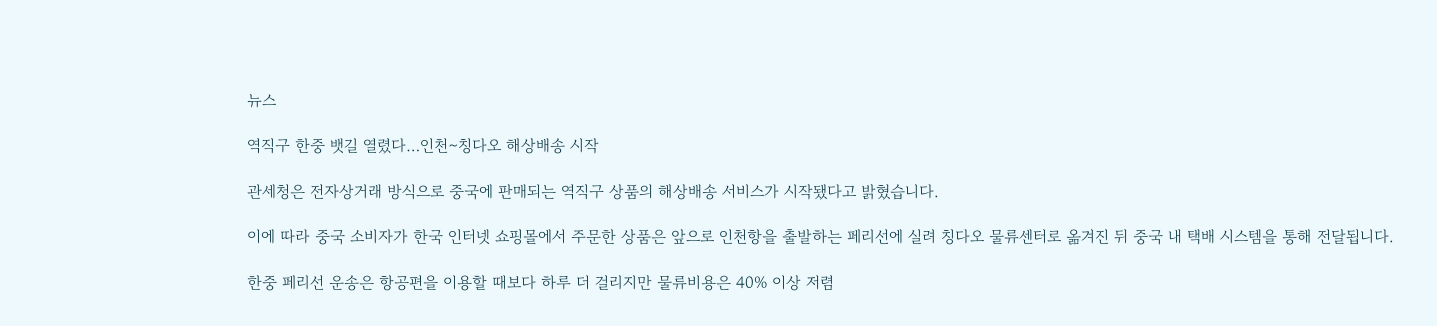뉴스

역직구 한중 뱃길 열렸다…인천∼칭다오 해상배송 시작

관세청은 전자상거래 방식으로 중국에 판매되는 역직구 상품의 해상배송 서비스가 시작됐다고 밝혔습니다.

이에 따라 중국 소비자가 한국 인터넷 쇼핑몰에서 주문한 상품은 앞으로 인천항을 출발하는 페리선에 실려 칭다오 물류센터로 옮겨진 뒤 중국 내 택배 시스템을 통해 전달됩니다.

한중 페리선 운송은 항공편을 이용할 때보다 하루 더 걸리지만 물류비용은 40% 이상 저렴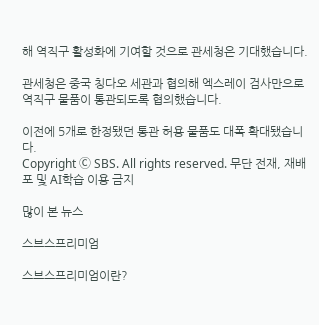해 역직구 활성화에 기여할 것으로 관세청은 기대했습니다.

관세청은 중국 칭다오 세관과 협의해 엑스레이 검사만으로 역직구 물품이 통관되도록 협의했습니다.

이전에 5개로 한정됐던 통관 허용 물품도 대폭 확대됐습니다.
Copyright Ⓒ SBS. All rights reserved. 무단 전재, 재배포 및 AI학습 이용 금지

많이 본 뉴스

스브스프리미엄

스브스프리미엄이란?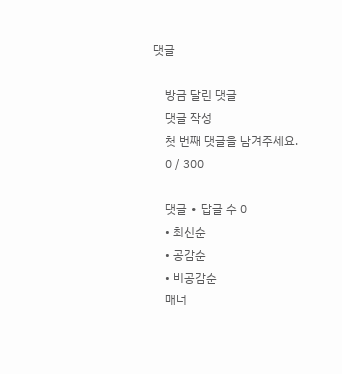댓글

    방금 달린 댓글
    댓글 작성
    첫 번째 댓글을 남겨주세요.
    0 / 300

    댓글 ∙ 답글 수 0
    • 최신순
    • 공감순
    • 비공감순
    매너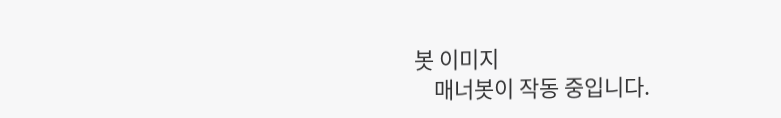봇 이미지
    매너봇이 작동 중입니다.